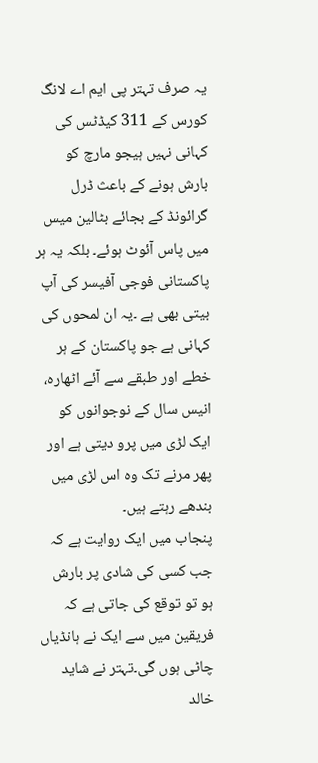یہ صرف تہتر پی ایم اے لانگ کورس کے 311 کیڈٹس کی کہانی نہیں ہیجو مارچ کو بارش ہونے کے باعث ڈرل گرائونڈ کے بجائے بٹالین میس میں پاس آئوٹ ہوئے۔ بلکہ یہ ہر پاکستانی فوجی آفیسر کی آپ بیتی بھی ہے ۔یہ ان لمحوں کی کہانی ہے جو پاکستان کے ہر خطے اور طبقے سے آئے اٹھارہ، انیس سال کے نوجوانوں کو ایک لڑی میں پرو دیتی ہے اور پھر مرنے تک وہ اس لڑی میں بندھے رہتے ہیں۔
پنجاب میں ایک روایت ہے کہ جب کسی کی شادی پر بارش ہو تو توقع کی جاتی ہے کہ فریقین میں سے ایک نے ہانڈیاں چاٹی ہوں گی۔تہتر نے شاید خالد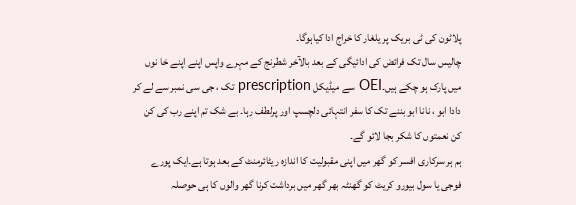پلاٹون کی ٹی بریک پر یلغار کا خراج ادا کیاہوگا۔
چالیس سال تک فرائض کی ادائیگی کے بعد بالآخر شطرنج کے مہرے واپس اپنے اپنے خا نوں میں پارک ہو چکے ہیں۔OEI سے میڈیکل prescription تک ، جی سی نمبر سے لے کر دادا ابو ، نانا ابو بننے تک کا سفر انتہائی دلچسپ اور پرلطف رہا۔ بے شک تم اپنے رب کی کن کن نعمتوں کا شکر بجا لائو گے۔
ہم ہر سرکاری افسر کو گھر میں اپنی مقبولیت کا اندازہ ریٹائرمنٹ کے بعد ہوتا ہے۔ایک پورے فوجی یا سول بیورو کریٹ کو گھنٹہ بھر گھر میں برداشت کرنا گھر والوں کا ہی حوصلہ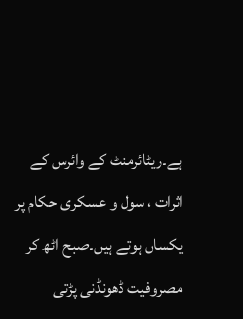ہے۔ریٹائرمنٹ کے وائرس کے اثرات ، سول و عسکری حکام پر یکساں ہوتے ہیں۔صبح اٹھ کر مصروفیت ڈھونڈنی پڑتی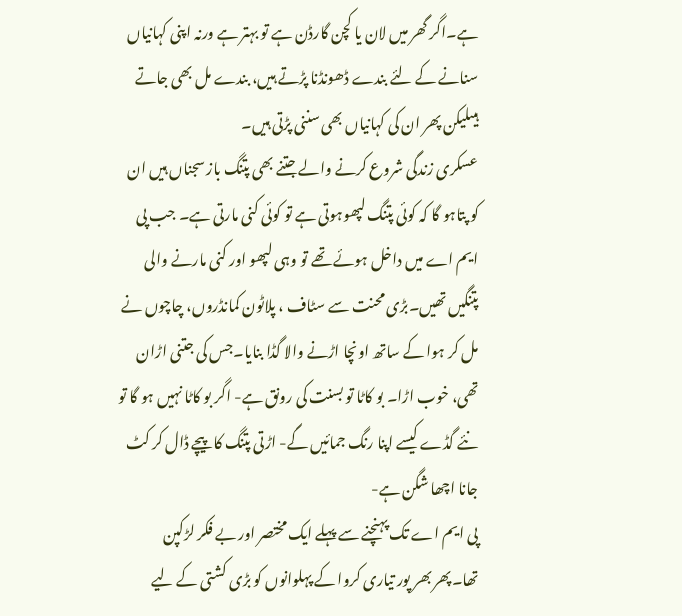ہے۔اگر گھر میں لان یا کچن گارڈن ہے تو بہتر ہے ورنہ اپنی کہانیاں سنانے کے لئے بندے ڈھونڈنا پڑتے ہیں، بندے مل بھی جاتے ہیںلیکن پھر ان کی کہانیاں بھی سننی پڑتی ہیں۔
عسکری زندگی شروع کرنے والے جتنے بھی پتنگ باز سجناں ہیں ان کو پتاہو گا کہ کوئی پتنگ لپھوہوتی ہے تو کوئی کنی مارتی ہے۔ جب پی ایم اے میں داخل ہوئے تھے تو وہی لپھو اور کنی مارنے والی پتنگیں تھیں۔بڑی محنت سے سٹاف ، پلاٹون کمانڈروں، چاچوں نے مل کر ہوا کے ساتھ اونچا اڑنے والا گڈا بنایا۔جس کی جتنی اڑان تھی، خوب اڑا۔ بو کاٹا تو بسنت کی رونق ہے- اگر بو کاٹا نہیں ہو گا تو نئے گڈے کیسے اپنا رنگ جمائیں گے- اڑتی پتنگ کا پیچے ڈال کر کٹ جانا اچھا شگن ہے-
پی ایم اے تک پہنچنے سے پہلے ایک مختصر اور بے فکر لڑکپن تھا۔پھر بھر پور تیاری کروا کے پہلوانوں کو بڑی کشتی کے لیے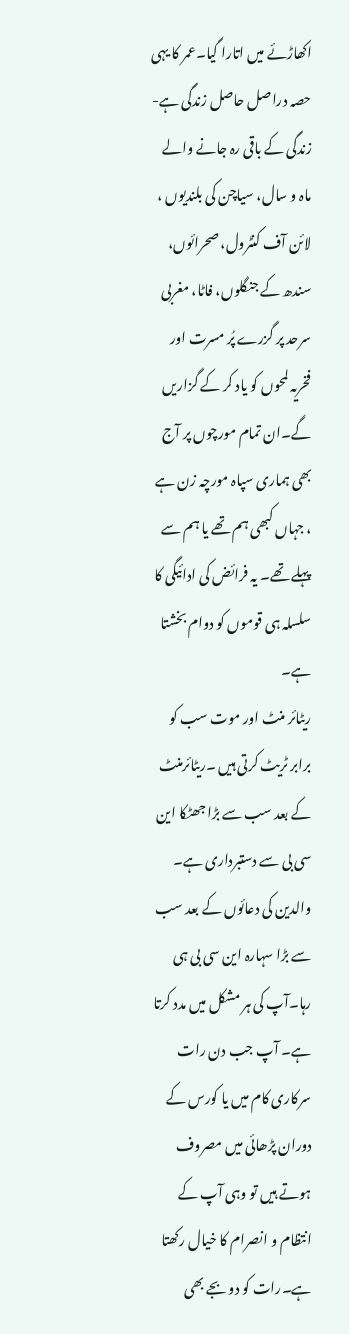اکھاڑئے میں اتارا گیا۔عمر کا یہی حصہ دراصل حاصل زندگی ہے- زندگی کے باقی رہ جانے والے ماہ و سال، سیاچن کی بلندیوں ، لائن آف کنٹرول، صحرائوں، سندھ کے جنگلوں، فاٹا، مغربی سرحد پر گزرے پُر مسرت اور فخریہ لمحوں کو یاد کر کے گزاریں گے۔ان تمام مورچوں پر آج بھی ہماری سپاہ مورچہ زن ہے ، جہاں کبھی ہم تھے یا ہم سے پہلے تھے۔ یہ فرائض کی ادائیگی کا سلسلہ ہی قوموں کو دوام بخشتا ہے۔
ریٹائر منٹ اور موت سب کو برابر ٹریٹ کرتی ہیں ۔ریٹائرمنٹ کے بعد سب سے بڑا جھٹکا این سی بی سے دستبرداری ہے۔ والدین کی دعائوں کے بعد سب سے بڑا سہارہ این سی بی ہی رہا۔آپ کی ہر مشکل میں مدد کرتا ہے۔ آپ جب دن رات سرکاری کام میں یا کورس کے دوران پڑھائی میں مصروف ہوتے ہیں تو وہی آپ کے انتظام و انصرام کا خیال رکھتا ہے۔رات کو دو بجے بھی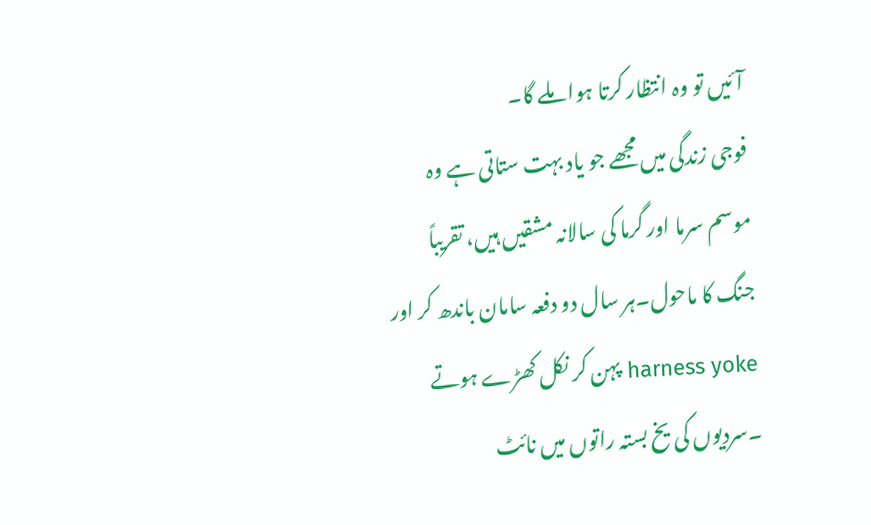آئیں تو وہ انتظار کرتا ہوا ملے گا۔
فوجی زندگی میں مجھے جو یاد بہت ستاتی ہے وہ موسم سرما اور گرما کی سالانہ مشقیں ہیں، تقریباً جنگ کا ماحول۔ہر سال دو دفعہ سامان باندھ کر اور harness yoke پہن کر نکل کھڑے ہوتے ۔سردیوں کی یخ بستہ راتوں میں نائٹ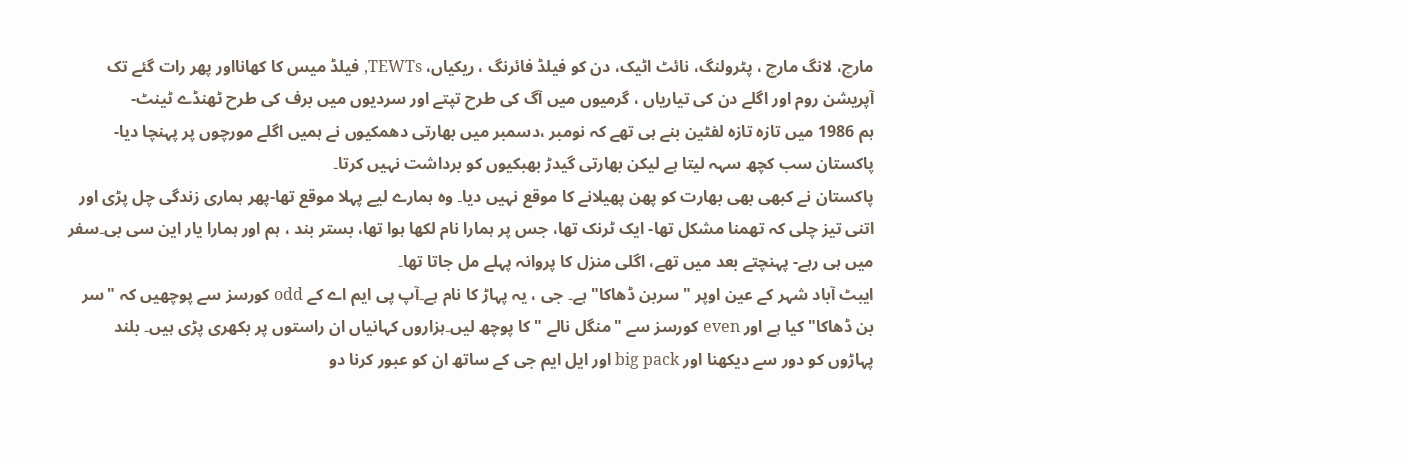مارچ، لانگ مارچ ، پٹرولنگ، نائٹ اٹیک، دن کو فیلڈ فائرنگ ، ریکیاں، TEWTs, فیلڈ میس کا کھانااور پھر رات گئے تک آپریشن روم اور اگلے دن کی تیاریاں ، گرمیوں میں آگ کی طرح تپتے اور سردیوں میں برف کی طرح ٹھنڈے ٹینٹ-
ہم 1986 میں تازہ تازہ لفٹین بنے ہی تھے کہ نومبر ،دسمبر میں بھارتی دھمکیوں نے ہمیں اگلے مورچوں پر پہنچا دیا- پاکستان سب کچھ سہہ لیتا ہے لیکن بھارتی گیدڑ بھبکیوں کو برداشت نہیں کرتا۔
پاکستان نے کبھی بھی بھارت کو پھن پھیلانے کا موقع نہیں دیا۔ وہ ہمارے لیے پہلا موقع تھا-پھر ہماری زندگی چل پڑی اور اتنی تیز چلی کہ تھمنا مشکل تھا- ایک ٹرنک تھا، جس پر ہمارا نام لکھا ہوا تھا، بستر بند ، ہم اور ہمارا یار این سی بی۔سفر میں ہی رہے- پہنچتے بعد میں تھے، اگلی منزل کا پروانہ پہلے مل جاتا تھا۔
ایبٹ آباد شہر کے عین اوپر "سربن ڈھاکا" ہے۔ جی ، یہ پہاڑ کا نام ہے۔آپ پی ایم اے کے odd کورسز سے پوچھیں کہ "سر بن ڈھاکا" کیا ہے اور even کورسز سے "منگل نالے " کا پوچھ لیں۔ہزاروں کہانیاں ان راستوں پر بکھری پڑی ہیں۔ بلند پہاڑوں کو دور سے دیکھنا اور big pack اور ایل ایم جی کے ساتھ ان کو عبور کرنا دو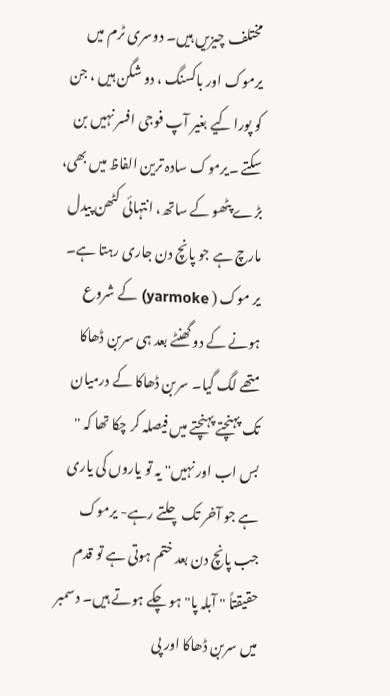مختلف چیزیں ہیں۔ دوسری ٹرم میں یرموک اور باکسنگ ، دو شگن ہیں ، جن کو پورا کیے بغیر آپ فوجی افسر نہیں بن سکتے ۔یرموک سادہ ترین الفاظ میں بھی، بڑے پٹھو کے ساتھ، انتہائی کٹھن پیدل مارچ ہے جو پانچ دن جاری رہتا ہے۔ یر موک ( yarmoke) کے شروع ہونے کے دو گھنٹے بعد ہی سربن ڈھاکا متھے لگ گیا۔ سربن ڈھاکا کے درمیان تک پہنچتے پہنچتے میں فیصلہ کر چکا تھا کہ '' بس اب اور نہیں'' یہ تو یاروں کی یاری ہے جو آخر تک چلتے رہے- یرموک جب پانچ دن بعد ختم ہوتی ہے تو قدم حقیقتاً " آبلہ پا" ہو چکے ہوتے ہیں۔ دسمبر میں سربن ڈھاکا اور پی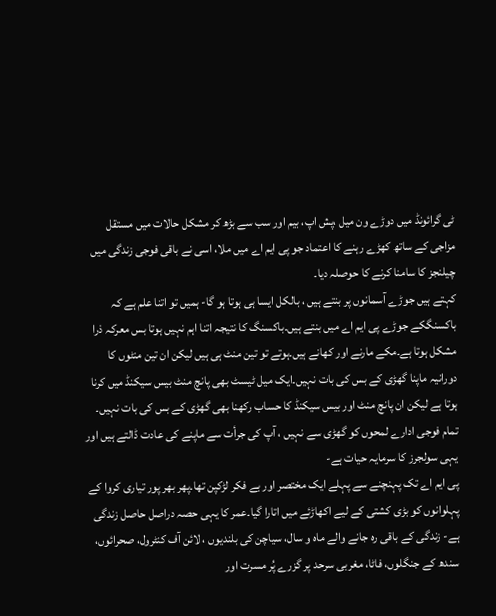ٹی گرائونڈ میں دوڑے ون میل ،پش اپ، بیم اور سب سے بڑھ کر مشکل حالات میں مستقل مزاجی کے ساتھ کھڑے رہنے کا اعتماد جو پی ایم اے میں ملا، اسی نے باقی فوجی زندگی میں چیلنجز کا سامنا کرنے کا حوصلہ دیا۔
کہتے ہیں جوڑے آسمانوں پر بنتے ہیں ، بالکل ایسا ہی ہوتا ہو گا- ہمیں تو اتنا علم ہے کہ باکسنگکے جوڑے پی ایم اے میں بنتے ہیں۔باکسنگ کا نتیجہ اتنا اہم نہیں ہوتا بس معرکہ ذرا مشکل ہوتا ہے۔مکے مارنے اور کھانے ہیں۔ہوتے تو تین منٹ ہی ہیں لیکن ان تین منٹوں کا دورانیہ ماپنا گھڑی کے بس کی بات نہیں۔ایک میل ٹیسٹ بھی پانچ منٹ بیس سیکنڈ میں کرنا ہوتا ہے لیکن ان پانچ منٹ اور بیس سیکنڈ کا حساب رکھنا بھی گھڑی کے بس کی بات نہیں۔ تمام فوجی ادارے لمحوں کو گھڑی سے نہیں ، آپ کی جرأت سے ماپنے کی عادت ڈالتے ہیں اور یہی سولجرز کا سرمایہ حیات ہے-
پی ایم اے تک پہنچنے سے پہلے ایک مختصر اور بے فکر لڑکپن تھا۔پھر بھر پور تیاری کروا کے پہلوانوں کو بڑی کشتی کے لیے اکھاڑئے میں اتارا گیا۔عمر کا یہی حصہ دراصل حاصل زندگی ہے- زندگی کے باقی رہ جانے والے ماہ و سال، سیاچن کی بلندیوں ، لائن آف کنٹرول، صحرائوں، سندھ کے جنگلوں، فاٹا، مغربی سرحد پر گزرے پُر مسرت اور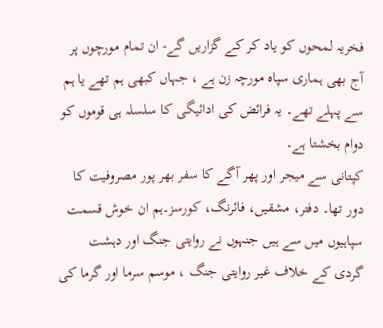فخریہ لمحوں کو یاد کر کے گزاریں گے- ان تمام مورچوں پر آج بھی ہماری سپاہ مورچہ زن ہے ، جہاں کبھی ہم تھے یا ہم سے پہلے تھے۔ یہ فرائض کی ادائیگی کا سلسلہ ہی قوموں کو دوام بخشتا ہے۔
کپتانی سے میجر اور پھر آگے کا سفر بھر پور مصروفیت کا دور تھا۔ دفتر، مشقیں، فائرنگ، کورسز۔ہم ان خوش قسمت سپاہیوں میں سے ہیں جنہوں نے روایتی جنگ اور دہشت گردی کے خلاف غیر روایتی جنگ ، موسم سرما اور گرما کی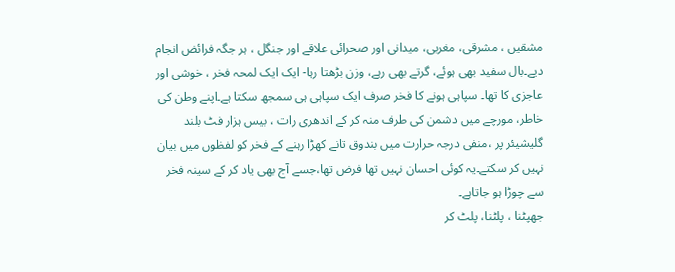مشقیں ، مشرقی، مغربی، میدانی اور صحرائی علاقے اور جنگل ، ہر جگہ فرائض انجام دیے۔بال سفید بھی ہوئے، گرتے بھی رہے، وزن بڑھتا رہا- ایک ایک لمحہ فخر ، خوشی اور عاجزی کا تھا۔ سپاہی ہونے کا فخر صرف ایک سپاہی ہی سمجھ سکتا ہے۔اپنے وطن کی خاطر، مورچے میں دشمن کی طرف منہ کر کے اندھری رات ، بیس ہزار فٹ بلند گلیشیئر پر ،منفی درجہ حرارت میں بندوق تانے کھڑا رہنے کے فخر کو لفظوں میں بیان نہیں کر سکتے۔یہ کوئی احسان نہیں تھا فرض تھا،جسے آج بھی یاد کر کے سینہ فخر سے چوڑا ہو جاتاہے۔
جھپٹنا ، پلٹنا، پلٹ کر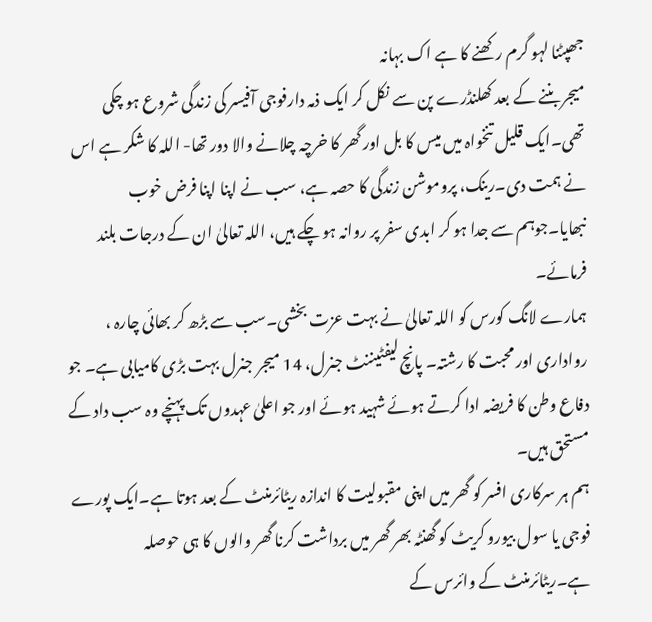جھپٹنا لہو گرم رکھنے کا ہے اک بہانہ
میجر بننے کے بعد کھلنڈرے پن سے نکل کر ایک ذمہ دارفوجی آفیسر کی زندگی شروع ہو چکی تھی۔ایک قلیل تنخواہ میں میس کا بل اور گھر کا خرچہ چلانے والا دور تھا- اللہ کا شکر ہے اس نے ہمت دی۔رینک، پروموشن زندگی کا حصہ ہے، سب نے اپنا اپنا فرض خوب نبھایا۔جوہم سے جدا ہو کر ابدی سفر پر روانہ ہو چکے ہیں، اللہ تعالیٰ ان کے درجات بلند فرمائے۔
ہمارے لانگ کورس کو اللہ تعالیٰ نے بہت عزت بخشی۔سب سے بڑھ کر بھائی چارہ ، رواداری اور محبت کا رشتہ۔ پانچ لیفٹیننٹ جنرل، 14 میجر جنرل بہت بڑی کامیابی ہے۔ جو دفاع وطن کا فریضہ ادا کرتے ہوئے شہید ہوئے اور جو اعلیٰ عہدوں تک پہنچے وہ سب داد کے مستحق ہیں۔
ہم ہر سرکاری افسر کو گھر میں اپنی مقبولیت کا اندازہ ریٹائرمنٹ کے بعد ہوتا ہے۔ایک پورے فوجی یا سول بیورو کریٹ کو گھنٹہ بھر گھر میں برداشت کرنا گھر والوں کا ہی حوصلہ ہے۔ریٹائرمنٹ کے وائرس کے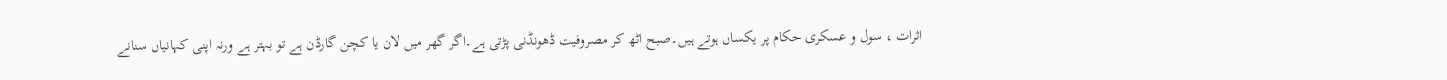اثرات ، سول و عسکری حکام پر یکساں ہوتے ہیں۔صبح اٹھ کر مصروفیت ڈھونڈنی پڑتی ہے۔اگر گھر میں لان یا کچن گارڈن ہے تو بہتر ہے ورنہ اپنی کہانیاں سنانے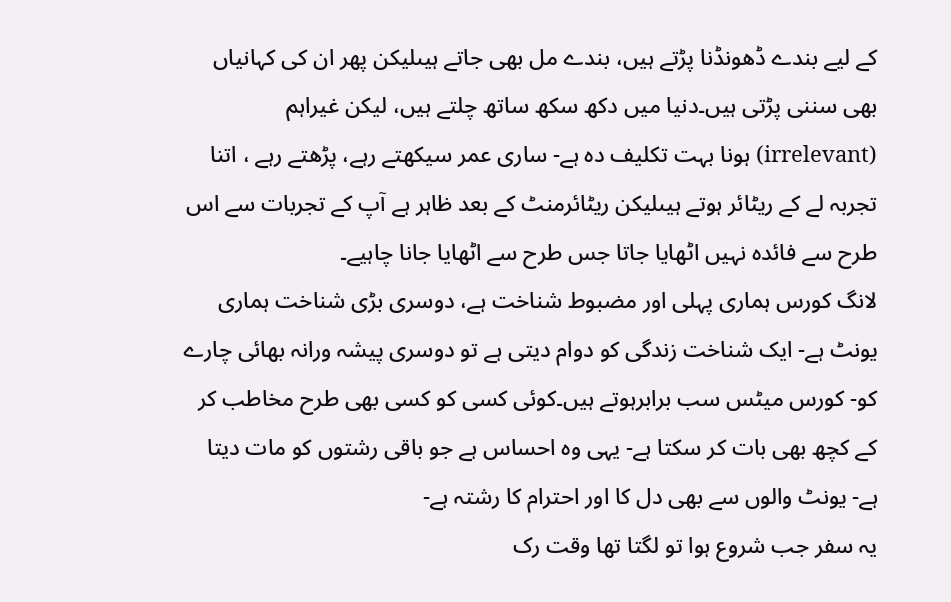کے لیے بندے ڈھونڈنا پڑتے ہیں، بندے مل بھی جاتے ہیںلیکن پھر ان کی کہانیاں بھی سننی پڑتی ہیں۔دنیا میں دکھ سکھ ساتھ چلتے ہیں، لیکن غیراہم (irrelevant) ہونا بہت تکلیف دہ ہے- ساری عمر سیکھتے رہے، پڑھتے رہے ، اتنا تجربہ لے کے ریٹائر ہوتے ہیںلیکن ریٹائرمنٹ کے بعد ظاہر ہے آپ کے تجربات سے اس طرح سے فائدہ نہیں اٹھایا جاتا جس طرح سے اٹھایا جانا چاہیے۔
لانگ کورس ہماری پہلی اور مضبوط شناخت ہے، دوسری بڑی شناخت ہماری یونٹ ہے- ایک شناخت زندگی کو دوام دیتی ہے تو دوسری پیشہ ورانہ بھائی چارے کو- کورس میٹس سب برابرہوتے ہیں۔کوئی کسی کو کسی بھی طرح مخاطب کر کے کچھ بھی بات کر سکتا ہے- یہی وہ احساس ہے جو باقی رشتوں کو مات دیتا ہے- یونٹ والوں سے بھی دل کا اور احترام کا رشتہ ہے-
یہ سفر جب شروع ہوا تو لگتا تھا وقت رک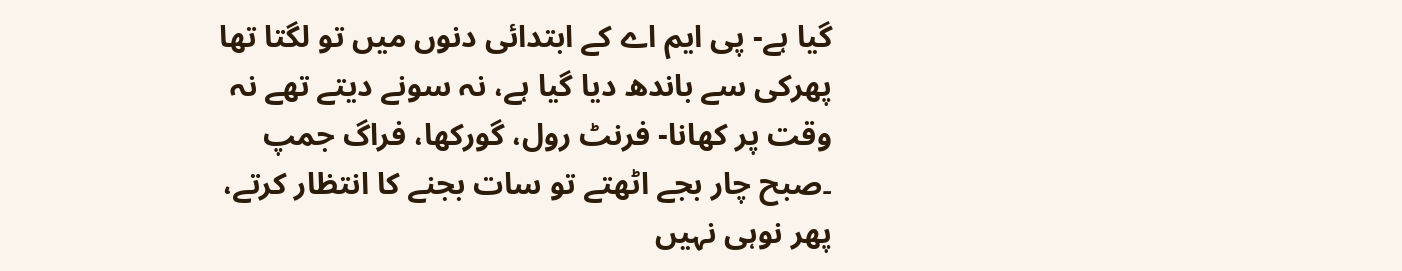گیا ہے- پی ایم اے کے ابتدائی دنوں میں تو لگتا تھا پھرکی سے باندھ دیا گیا ہے، نہ سونے دیتے تھے نہ وقت پر کھانا- فرنٹ رول، گورکھا، فراگ جمپ ۔صبح چار بجے اٹھتے تو سات بجنے کا انتظار کرتے، پھر نوہی نہیں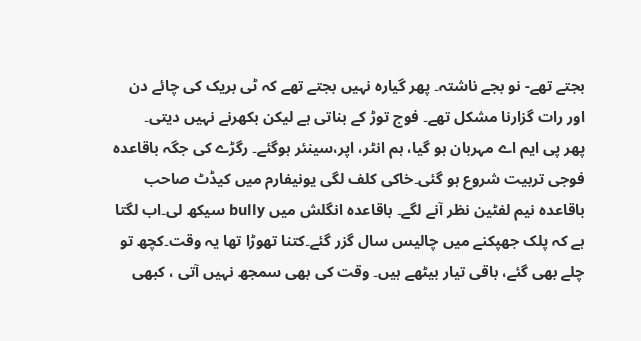بجتے تھے- نو بجے ناشتہ۔ پھر گیارہ نہیں بجتے تھے کہ ٹی بریک کی چائے دن اور رات گزارنا مشکل تھے۔ فوج توڑ کے بناتی ہے لیکن بکھرنے نہیں دیتی۔
پھر پی ایم اے مہربان ہو گیا، ہم انٹر، اپر،سینئر ہوگئے۔ رگڑے کی جگہ باقاعدہ فوجی تربیت شروع ہو گئی۔خاکی کلف لگی یونیفارم میں کیڈٹ صاحب باقاعدہ نیم لفٹین نظر آنے لگے۔ باقاعدہ انگلش میں bully سیکھ لی۔اب لگتا ہے کہ پلک جھپکنے میں چالیس سال گزر گئے۔کتنا تھوڑا تھا یہ وقت۔کچھ تو چلے بھی گئے، باقی تیار بیٹھے ہیں۔ وقت کی بھی سمجھ نہیں آتی ، کبھی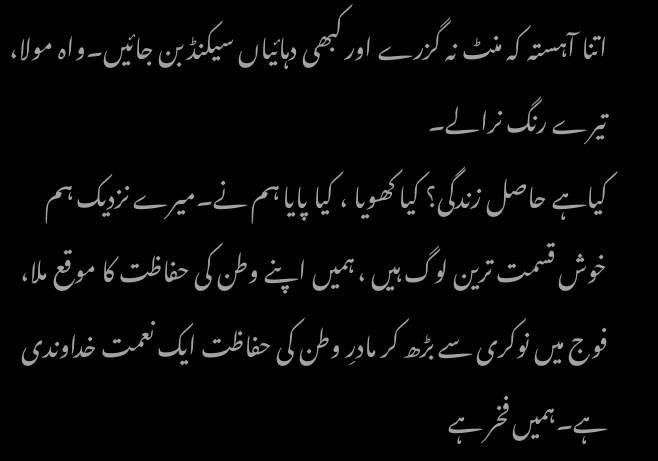اتنا آہستہ کہ منٹ نہ گزرے اور کبھی دہائیاں سیکنڈ بن جائیں۔واہ مولا، تیرے رنگ نرالے۔
کیاہے حاصل زندگی؟ کیا کھویا ، کیا پایا ہم نے۔میرے نزدیک ہم خوش قسمت ترین لوگ ہیں ، ہمیں اپنے وطن کی حفاظت کا موقع ملا، فوج میں نوکری سے بڑھ کر مادرِ وطن کی حفاظت ایک نعمت خداوندی ہے۔ہمیں فخر ہے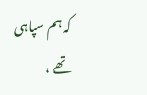کہ ہم سپاہی تھے ،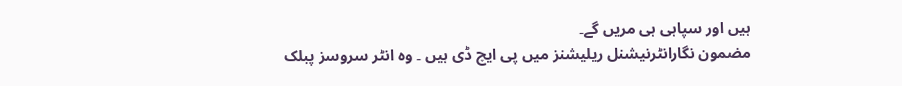ہیں اور سپاہی ہی مریں گے۔
مضمون نگارانٹرنیشنل ریلیشنز میں پی ایچ ڈی ہیں ۔ وہ انٹر سروسز پبلک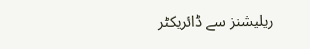ریلیشنز سے ڈائریکٹر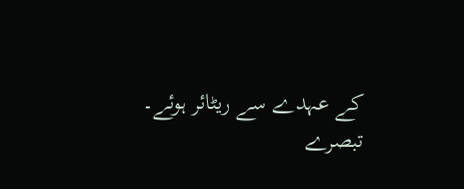کے عہدے سے ریٹائر ہوئے۔
تبصرے